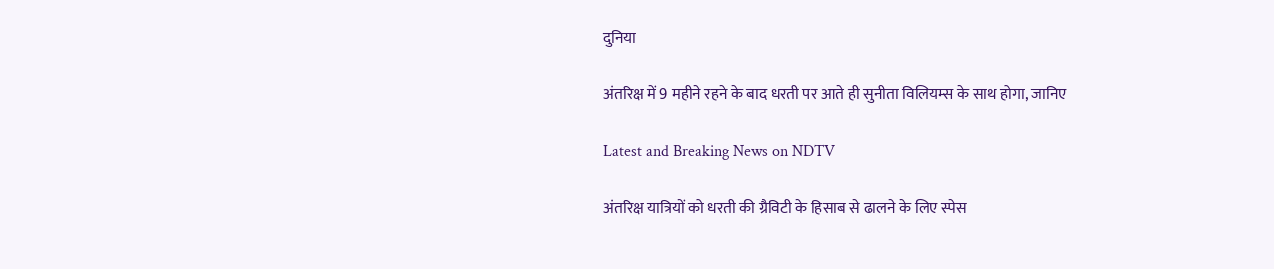दुनिया

अंतरिक्ष में 9 महीने रहने के बाद धरती पर आते ही सुनीता विलियम्स के साथ होगा, जानिए

Latest and Breaking News on NDTV

अंतरिक्ष यात्रियों को धरती की ग्रैविटी के हिसाब से ढालने के लिए स्पेस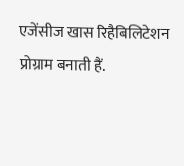एजेंसीज खास रिहैबिलिटेशन प्रोग्राम बनाती हैं.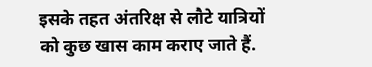इसके तहत अंतरिक्ष से लौटे यात्रियों को कुछ खास काम कराए जाते हैं.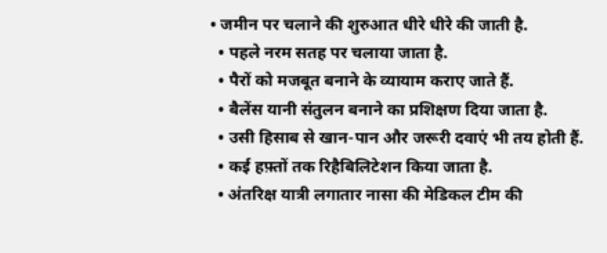• जमीन पर चलाने की शुरुआत धीरे धीरे की जाती है.
  • पहले नरम सतह पर चलाया जाता है.
  • पैरों को मजबूत बनाने के व्यायाम कराए जाते हैं.
  • बैलेंस यानी संतुलन बनाने का प्रशिक्षण दिया जाता है.
  • उसी हिसाब से खान-पान और जरूरी दवाएं भी तय होती हैं.
  • कई हफ़्तों तक रिहैबिलिटेशन किया जाता है.
  • अंतरिक्ष यात्री लगातार नासा की मेडिकल टीम की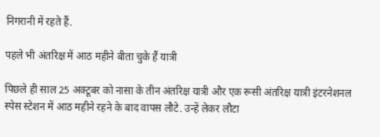निगरानी में रहते हैं.

पहले भी अंतरिक्ष में आठ महीने बीता चुके हैं यात्री

पिछले ही साल 25 अक्टूबर को नासा के तीन अंतरिक्ष यात्री और एक रूसी अंतरिक्ष यात्री इंटरनेशनल स्पेस स्टेशन में आठ महीने रहने के बाद वापस लौटे. उन्हें लेकर लौटा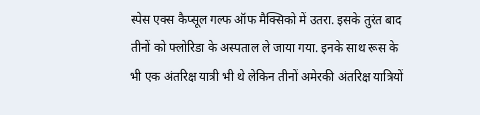स्पेस एक्स कैप्सूल गल्फ ऑफ मैक्सिको में उतरा. इसके तुरंत बाद तीनों को फ्लोरिडा के अस्पताल ले जाया गया. इनके साथ रूस के भी एक अंतरिक्ष यात्री भी थे लेकिन तीनों अमेरकी अंतरिक्ष यात्रियों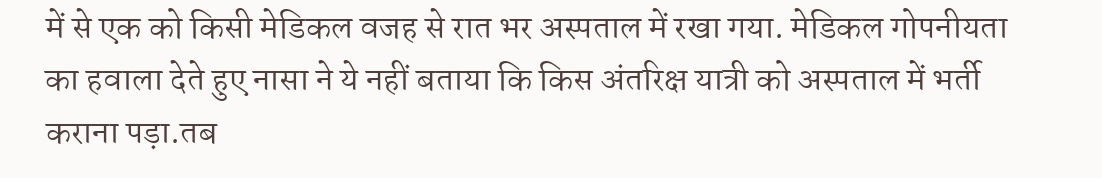में से एक को किसी मेडिकल वजह से रात भर अस्पताल में रखा गया. मेडिकल गोपनीयता का हवाला देते हुए नासा ने ये नहीं बताया कि किस अंतरिक्ष यात्री को अस्पताल में भर्ती कराना पड़ा.तब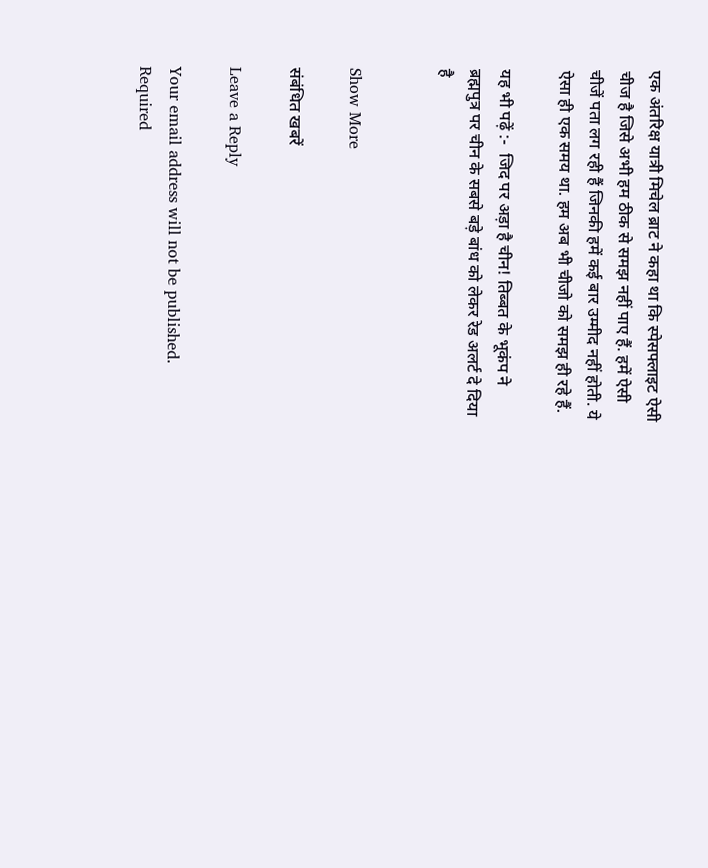एक अंतरिक्ष यात्री मिचेल ब्राट ने कहा था कि स्पेसफ्लाइट ऐसी चीज है जिसे अभी हम ठीक से समझ नहीं पाए हैं. हमें ऐसी चीजें पता लग रही हैं जिनकी हमें कई बार उम्मीद नहीं होती. ये ऐसा ही एक समय था. हम अब भी चीजो को समझ ही रहे हैं.

यह भी पढ़ें :-  जिद पर अड़ा है चीन! तिब्बत के भूकंप ने ब्रह्मपुत्र पर चीन के सबसे बड़े बांध को लेकर रेड अलर्ट दे दिया है


Show More

संबंधित खबरें

Leave a Reply

Your email address will not be published. Required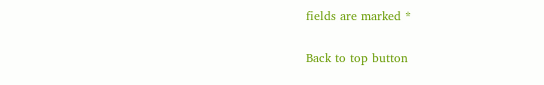fields are marked *

Back to top button